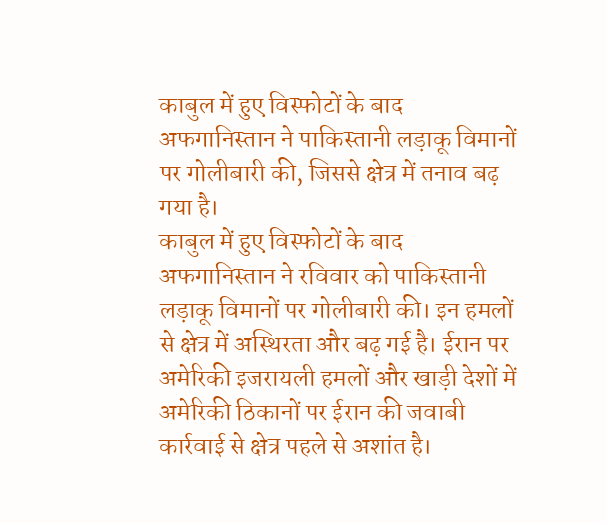काबुल में हुए विस्फोटों के बाद अफगानिस्तान ने पाकिस्तानी लड़ाकू विमानों पर गोलीबारी की, जिससे क्षेत्र में तनाव बढ़ गया है।
काबुल में हुए विस्फोटों के बाद अफगानिस्तान ने रविवार को पाकिस्तानी लड़ाकू विमानों पर गोलीबारी की। इन हमलों से क्षेत्र में अस्थिरता और बढ़ गई है। ईरान पर अमेरिकी इजरायली हमलों और खाड़ी देशों में अमेरिकी ठिकानों पर ईरान की जवाबी कार्रवाई से क्षेत्र पहले से अशांत है।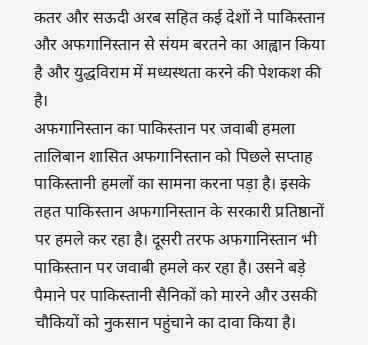कतर और सऊदी अरब सहित कई देशों ने पाकिस्तान और अफगानिस्तान से संयम बरतने का आह्वान किया है और युद्धविराम में मध्यस्थता करने की पेशकश की है।
अफगानिस्तान का पाकिस्तान पर जवाबी हमला
तालिबान शासित अफगानिस्तान को पिछले सप्ताह पाकिस्तानी हमलों का सामना करना पड़ा है। इसके तहत पाकिस्तान अफगानिस्तान के सरकारी प्रतिष्ठानों पर हमले कर रहा है। दूसरी तरफ अफगानिस्तान भी पाकिस्तान पर जवाबी हमले कर रहा है। उसने बड़े पैमाने पर पाकिस्तानी सैनिकों को मारने और उसकी चौकियों को नुकसान पहुंचाने का दावा किया है।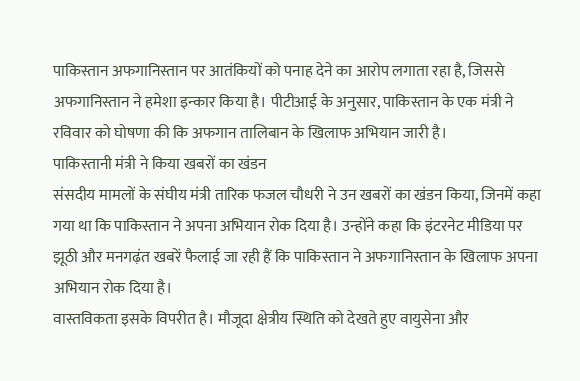पाकिस्तान अफगानिस्तान पर आतंकियों को पनाह देने का आरोप लगाता रहा है, जिससे अफगानिस्तान ने हमेशा इन्कार किया है। पीटीआई के अनुसार, पाकिस्तान के एक मंत्री ने रविवार को घोषणा की कि अफगान तालिबान के खिलाफ अभियान जारी है।
पाकिस्तानी मंत्री ने किया खबरों का खंडन
संसदीय मामलों के संघीय मंत्री तारिक फजल चौधरी ने उन खबरों का खंडन किया, जिनमें कहा गया था कि पाकिस्तान ने अपना अभियान रोक दिया है। उन्होंने कहा कि इंटरनेट मीडिया पर झूठी और मनगढ़ंत खबरें फैलाई जा रही हैं कि पाकिस्तान ने अफगानिस्तान के खिलाफ अपना अभियान रोक दिया है।
वास्तविकता इसके विपरीत है। मौजूदा क्षेत्रीय स्थिति को देखते हुए वायुसेना और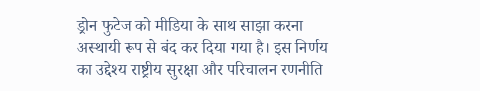ड्रोन फुटेज को मीडिया के साथ साझा करना अस्थायी रूप से बंद कर दिया गया है। इस निर्णय का उद्देश्य राष्ट्रीय सुरक्षा और परिचालन रणनीति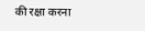की रक्षा करना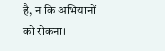है, न कि अभियानों को रोकना।